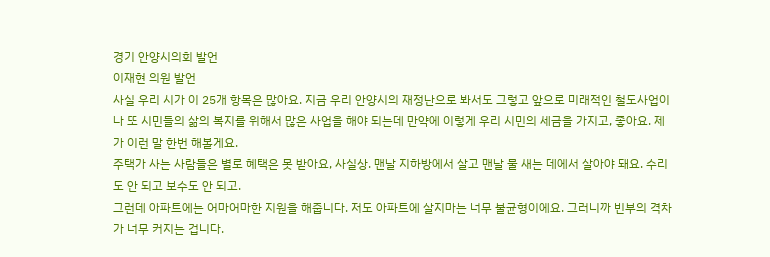경기 안양시의회 발언
이재현 의원 발언
사실 우리 시가 이 25개 항목은 많아요. 지금 우리 안양시의 재정난으로 봐서도 그렇고 앞으로 미래적인 철도사업이나 또 시민들의 삶의 복지를 위해서 많은 사업을 해야 되는데 만약에 이렇게 우리 시민의 세금을 가지고, 좋아요. 제가 이런 말 한번 해볼게요.
주택가 사는 사람들은 별로 혜택은 못 받아요, 사실상. 맨날 지하방에서 살고 맨날 물 새는 데에서 살아야 돼요. 수리도 안 되고 보수도 안 되고.
그런데 아파트에는 어마어마한 지원을 해줍니다. 저도 아파트에 살지마는 너무 불균형이에요. 그러니까 빈부의 격차가 너무 커지는 겁니다.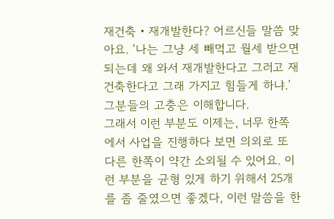재건축‧재개발한다? 어르신들 말씀 맞아요. ‘나는 그냥 세 빼먹고 월세 받으면 되는데 왜 와서 재개발한다고 그러고 재건축한다고 그래 가지고 힘들게 하냐.’ 그분들의 고충은 이해합니다.
그래서 이런 부분도 이제는, 너무 한쪽에서 사업을 진행하다 보면 의외로 또 다른 한쪽이 약간 소외될 수 있어요. 이런 부분을 균형 있게 하기 위해서 25개를 좀 줄였으면 좋겠다, 이런 말씀을 한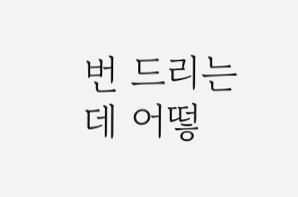번 드리는데 어떻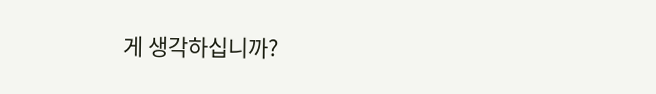게 생각하십니까?